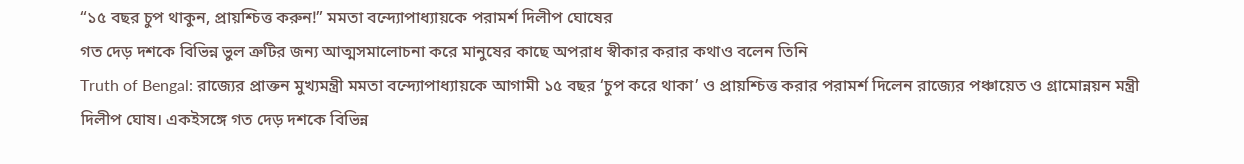“১৫ বছর চুপ থাকুন, প্রায়শ্চিত্ত করুন!” মমতা বন্দ্যোপাধ্যায়কে পরামর্শ দিলীপ ঘোষের
গত দেড় দশকে বিভিন্ন ভুল ত্রুটির জন্য আত্মসমালোচনা করে মানুষের কাছে অপরাধ স্বীকার করার কথাও বলেন তিনি
Truth of Bengal: রাজ্যের প্রাক্তন মুখ্যমন্ত্রী মমতা বন্দ্যোপাধ্যায়কে আগামী ১৫ বছর ‘চুপ করে থাকা’ ও প্রায়শ্চিত্ত করার পরামর্শ দিলেন রাজ্যের পঞ্চায়েত ও গ্রামোন্নয়ন মন্ত্রী দিলীপ ঘোষ। একইসঙ্গে গত দেড় দশকে বিভিন্ন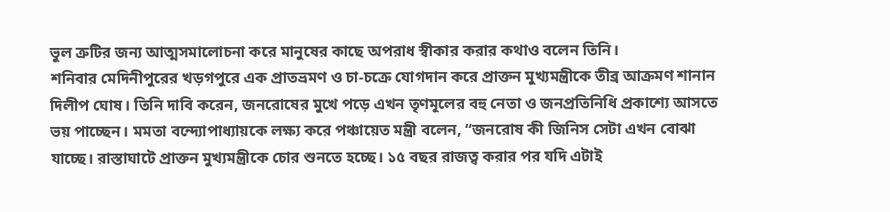ভুল ত্রুটির জন্য আত্মসমালোচনা করে মানুষের কাছে অপরাধ স্বীকার করার কথাও বলেন তিনি।
শনিবার মেদিনীপুরের খড়গপুরে এক প্রাতভ্রমণ ও চা-চক্রে যোগদান করে প্রাক্তন মুখ্যমন্ত্রীকে তীব্র আক্রমণ শানান দিলীপ ঘোষ। তিনি দাবি করেন, জনরোষের মুখে পড়ে এখন তৃণমূলের বহু নেতা ও জনপ্রতিনিধি প্রকাশ্যে আসতে ভয় পাচ্ছেন। মমতা বন্দ্যোপাধ্যায়কে লক্ষ্য করে পঞ্চায়েত মন্ত্রী বলেন, “জনরোষ কী জিনিস সেটা এখন বোঝা যাচ্ছে। রাস্তাঘাটে প্রাক্তন মুখ্যমন্ত্রীকে চোর শুনতে হচ্ছে। ১৫ বছর রাজত্ব করার পর যদি এটাই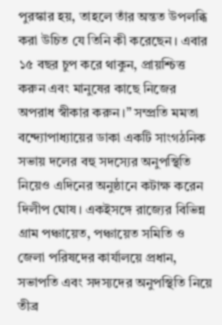পুরস্কার হয়, তাহলে তাঁর অন্তত উপলব্ধি করা উচিত যে তিনি কী করেছেন। এবার ১৫ বছর চুপ করে থাকুন, প্রায়শ্চিত্ত করুন এবং মানুষের কাছে নিজের অপরাধ স্বীকার করুন।” সম্প্রতি মমতা বন্দ্যোপাধ্যায়ের ডাকা একটি সাংগঠনিক সভায় দলের বহু সদস্যের অনুপস্থিতি নিয়েও এদিনের অনুষ্ঠানে কটাক্ষ করেন দিলীপ ঘোষ। একইসঙ্গে রাজ্যের বিভিন্ন গ্রাম পঞ্চায়েত, পঞ্চায়েত সমিতি ও জেলা পরিষদের কার্যালয়ে প্রধান, সভাপতি এবং সদস্যদের অনুপস্থিতি নিয়ে তীব্র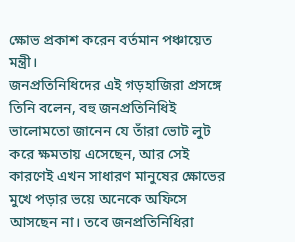ক্ষোভ প্রকাশ করেন বর্তমান পঞ্চায়েত মন্ত্রী।
জনপ্রতিনিধিদের এই গড়হাজিরা প্রসঙ্গে তিনি বলেন, বহু জনপ্রতিনিধিই ভালোমতো জানেন যে তাঁরা ভোট লুট করে ক্ষমতায় এসেছেন, আর সেই কারণেই এখন সাধারণ মানুষের ক্ষোভের মুখে পড়ার ভয়ে অনেকে অফিসে আসছেন না। তবে জনপ্রতিনিধিরা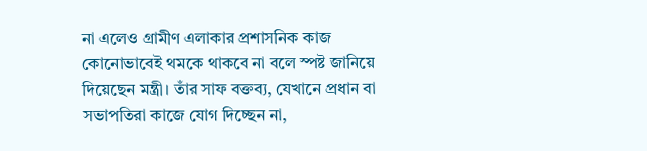না এলেও গ্রামীণ এলাকার প্রশাসনিক কাজ কোনোভাবেই থমকে থাকবে না বলে স্পষ্ট জানিয়ে দিয়েছেন মন্ত্রী। তাঁর সাফ বক্তব্য, যেখানে প্রধান বা সভাপতিরা কাজে যোগ দিচ্ছেন না,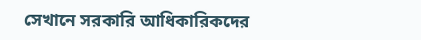সেখানে সরকারি আধিকারিকদের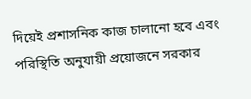দিয়েই প্রশাসনিক কাজ চালানো হবে এবং পরিস্থিতি অনুযায়ী প্রয়োজনে সরকার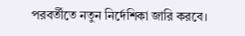পরবর্তীতে নতুন নির্দেশিকা জারি করবে।